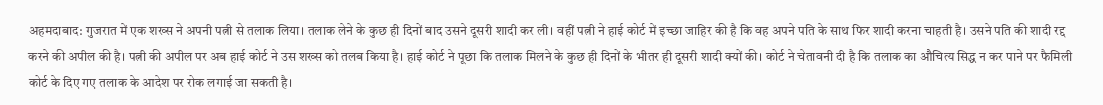अहमदाबाद: गुजरात में एक शख्स ने अपनी पत्नी से तलाक लिया। तलाक लेने के कुछ ही दिनों बाद उसने दूसरी शादी कर ली। वहीं पत्नी ने हाई कोर्ट में इच्छा जाहिर की है कि वह अपने पति के साथ फिर शादी करना चाहती है। उसने पति की शादी रद्द करने की अपील की है। पत्नी की अपील पर अब हाई कोर्ट ने उस शख्स को तलब किया है। हाई कोर्ट ने पूछा कि तलाक मिलने के कुछ ही दिनों के भीतर ही दूसरी शादी क्यों की। कोर्ट ने चेतावनी दी है कि तलाक का औचित्य सिद्ध न कर पाने पर फैमिली कोर्ट के दिए गए तलाक के आदेश पर रोक लगाई जा सकती है।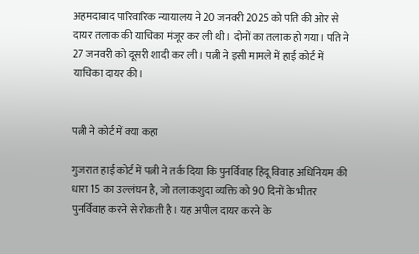अहमदाबाद पारिवारिक न्यायालय ने 20 जनवरी 2025 को पति की ओर से दायर तलाक की याचिका मंजूर कर ली थी। दोनों का तलाक हो गया। पति ने 27 जनवरी को दूसरी शादी कर ली। पत्नी ने इसी मामले में हाई कोर्ट में याचिका दायर की।


पत्नी ने कोर्ट में क्या कहा

गुजरात हाई कोर्ट में पत्नी ने तर्क दिया कि पुनर्विवाह हिंदू विवाह अधिनियम की धारा 15 का उल्लंघन है, जो तलाकशुदा व्यक्ति को 90 दिनों के भीतर पुनर्विवाह करने से रोकती है। यह अपील दायर करने के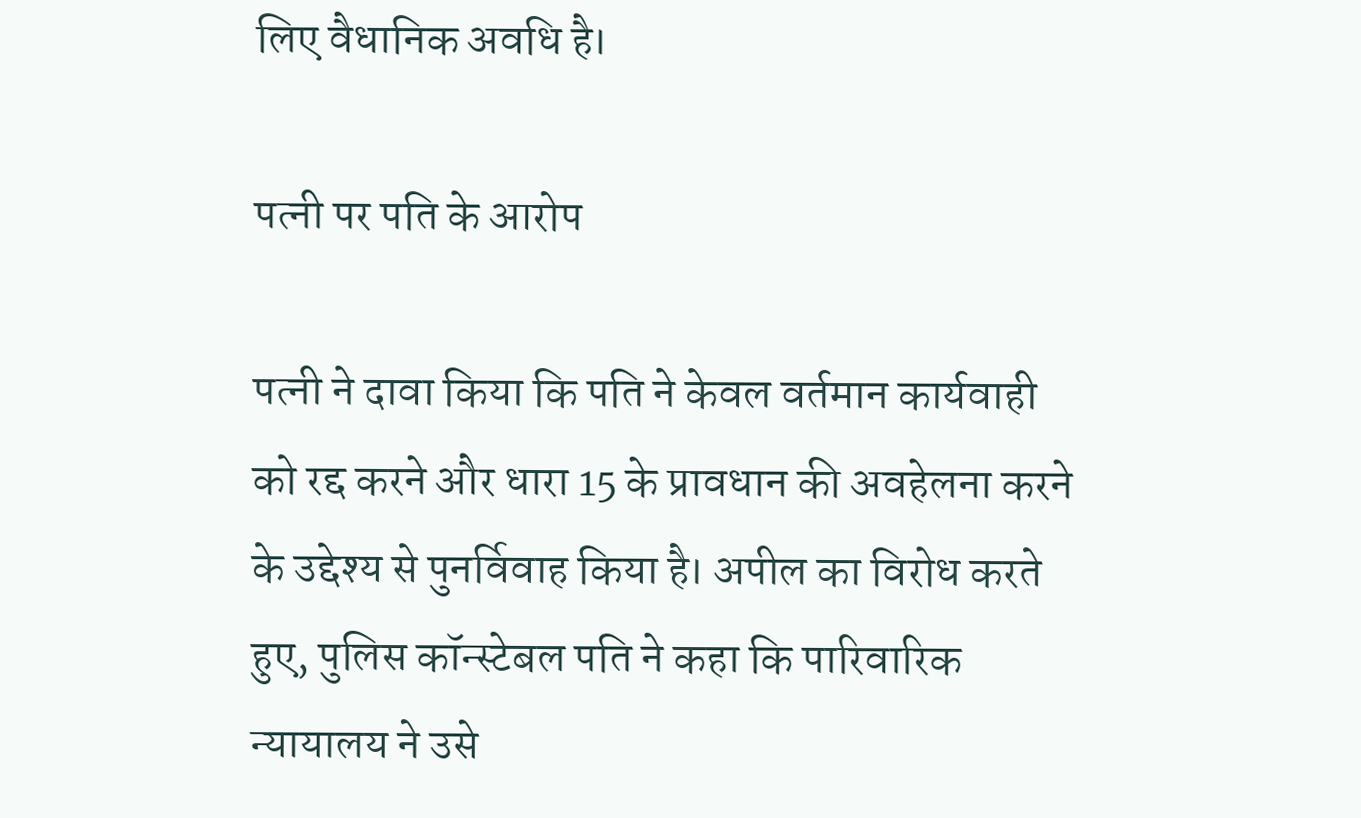लिए वैधानिक अवधि है।

पत्नी पर पति के आरोप

पत्नी ने दावा किया कि पति ने केवल वर्तमान कार्यवाही को रद्द करने और धारा 15 के प्रावधान की अवहेलना करने के उद्देश्य से पुनर्विवाह किया है। अपील का विरोध करते हुए, पुलिस कॉन्स्टेबल पति ने कहा कि पारिवारिक न्यायालय ने उसे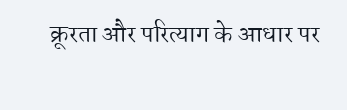क्रूरता और परित्याग के आधार पर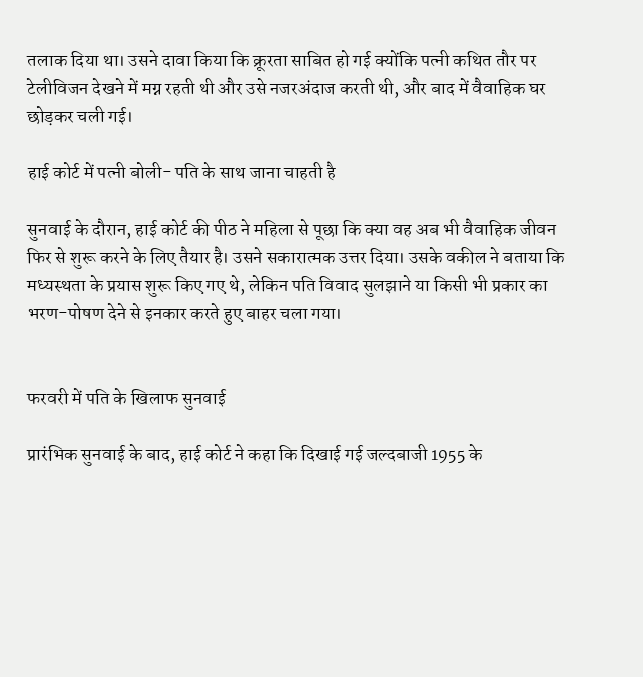तलाक दिया था। उसने दावा किया कि क्रूरता साबित हो गई क्योंकि पत्नी कथित तौर पर टेलीविजन देखने में मग्न रहती थी और उसे नजरअंदाज करती थी, और बाद में वैवाहिक घर छोड़कर चली गई।

हाई कोर्ट में पत्नी बोली- पति के साथ जाना चाहती है

सुनवाई के दौरान, हाई कोर्ट की पीठ ने महिला से पूछा कि क्या वह अब भी वैवाहिक जीवन फिर से शुरू करने के लिए तैयार है। उसने सकारात्मक उत्तर दिया। उसके वकील ने बताया कि मध्यस्थता के प्रयास शुरू किए गए थे, लेकिन पति विवाद सुलझाने या किसी भी प्रकार का भरण-पोषण देने से इनकार करते हुए बाहर चला गया।


फरवरी में पति के खिलाफ सुनवाई

प्रारंभिक सुनवाई के बाद, हाई कोर्ट ने कहा कि दिखाई गई जल्दबाजी 1955 के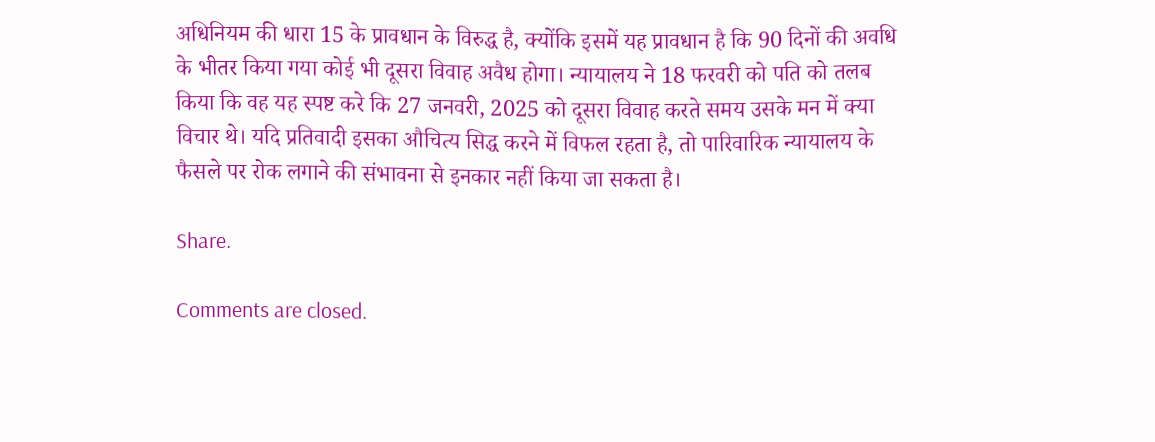अधिनियम की धारा 15 के प्रावधान के विरुद्ध है, क्योंकि इसमें यह प्रावधान है कि 90 दिनों की अवधि के भीतर किया गया कोई भी दूसरा विवाह अवैध होगा। न्यायालय ने 18 फरवरी को पति को तलब किया कि वह यह स्पष्ट करे कि 27 जनवरी, 2025 को दूसरा विवाह करते समय उसके मन में क्या विचार थे। यदि प्रतिवादी इसका औचित्य सिद्ध करने में विफल रहता है, तो पारिवारिक न्यायालय के फैसले पर रोक लगाने की संभावना से इनकार नहीं किया जा सकता है।

Share.

Comments are closed.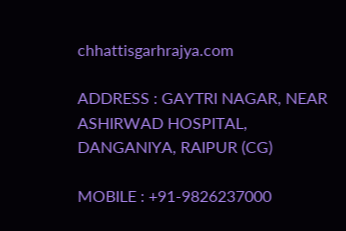chhattisgarhrajya.com

ADDRESS : GAYTRI NAGAR, NEAR ASHIRWAD HOSPITAL, DANGANIYA, RAIPUR (CG)

MOBILE : +91-9826237000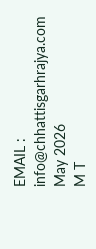EMAIL : info@chhattisgarhrajya.com
May 2026
M T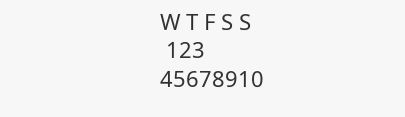W T F S S
 123
45678910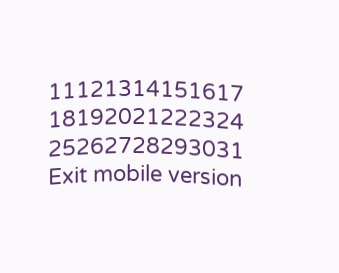11121314151617
18192021222324
25262728293031
Exit mobile version